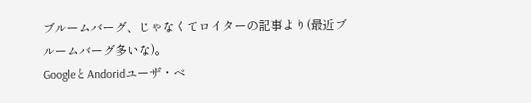ブルームバーグ、じゃなくてロイターの記事より(最近ブルームバーグ多いな)。
GoogleとAndoridユーザ・ベ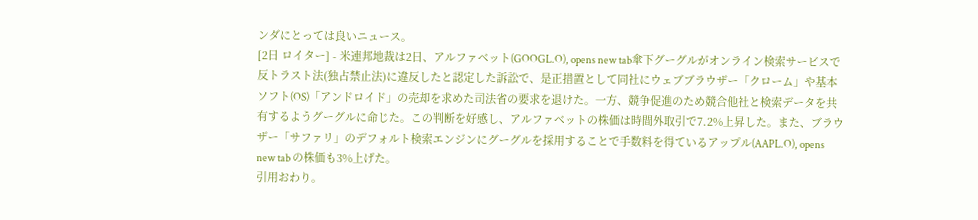ンダにとっては良いニュース。
[2日 ロイター] - 米連邦地裁は2日、アルファベット(GOOGL.O), opens new tab傘下グーグルがオンライン検索サービスで反トラスト法(独占禁止法)に違反したと認定した訴訟で、是正措置として同社にウェブブラウザー「クローム」や基本ソフト(OS)「アンドロイド」の売却を求めた司法省の要求を退けた。一方、競争促進のため競合他社と検索データを共有するようグーグルに命じた。この判断を好感し、アルファベットの株価は時間外取引で7.2%上昇した。また、ブラウザー「サファリ」のデフォルト検索エンジンにグーグルを採用することで手数料を得ているアップル(AAPL.O), opens new tab の株価も3%上げた。
引用おわり。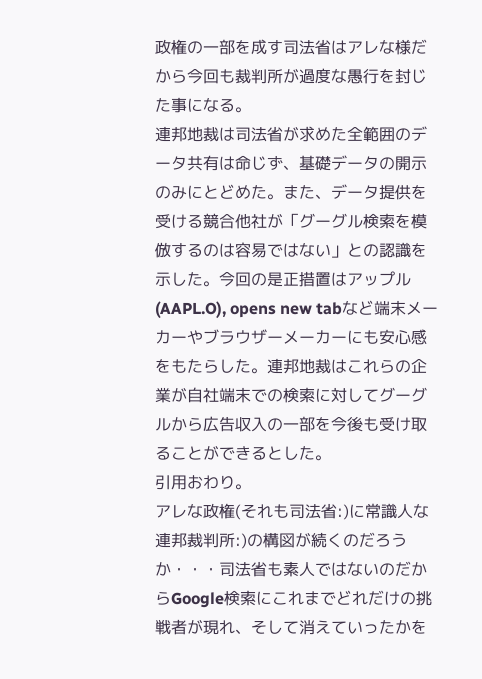政権の一部を成す司法省はアレな様だから今回も裁判所が過度な愚行を封じた事になる。
連邦地裁は司法省が求めた全範囲のデータ共有は命じず、基礎データの開示のみにとどめた。また、データ提供を受ける競合他社が「グーグル検索を模倣するのは容易ではない」との認識を示した。今回の是正措置はアップル(AAPL.O), opens new tabなど端末メーカーやブラウザーメーカーにも安心感をもたらした。連邦地裁はこれらの企業が自社端末での検索に対してグーグルから広告収入の一部を今後も受け取ることができるとした。
引用おわり。
アレな政権(それも司法省:)に常識人な連邦裁判所:)の構図が続くのだろうか・・・司法省も素人ではないのだからGoogle検索にこれまでどれだけの挑戦者が現れ、そして消えていったかを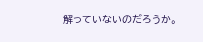解っていないのだろうか。